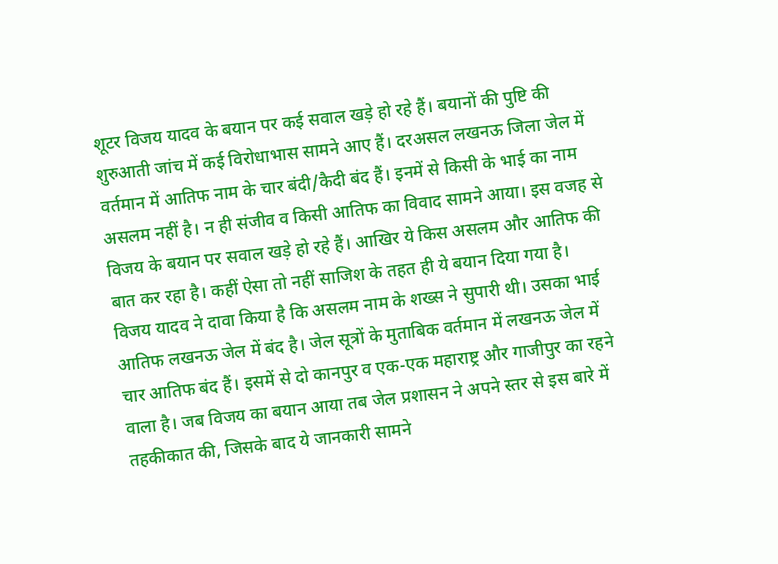शूटर विजय यादव के बयान पर कई सवाल खड़े हो रहे हैं। बयानों की पुष्टि की शुरुआती जांच में कई विरोधाभास सामने आए हैं। दरअसल लखनऊ जिला जेल में वर्तमान में आतिफ नाम के चार बंदी/कैदी बंद हैं। इनमें से किसी के भाई का नाम असलम नहीं है। न ही संजीव व किसी आतिफ का विवाद सामने आया। इस वजह से विजय के बयान पर सवाल खड़े हो रहे हैं। आखिर ये किस असलम और आतिफ की बात कर रहा है। कहीं ऐसा तो नहीं साजिश के तहत ही ये बयान दिया गया है।
विजय यादव ने दावा किया है कि असलम नाम के शख्स ने सुपारी थी। उसका भाई आतिफ लखनऊ जेल में बंद है। जेल सूत्रों के मुताबिक वर्तमान में लखनऊ जेल में चार आतिफ बंद हैं। इसमें से दो कानपुर व एक-एक महाराष्ट्र और गाजीपुर का रहने वाला है। जब विजय का बयान आया तब जेल प्रशासन ने अपने स्तर से इस बारे में तहकीकात की, जिसके बाद ये जानकारी सामने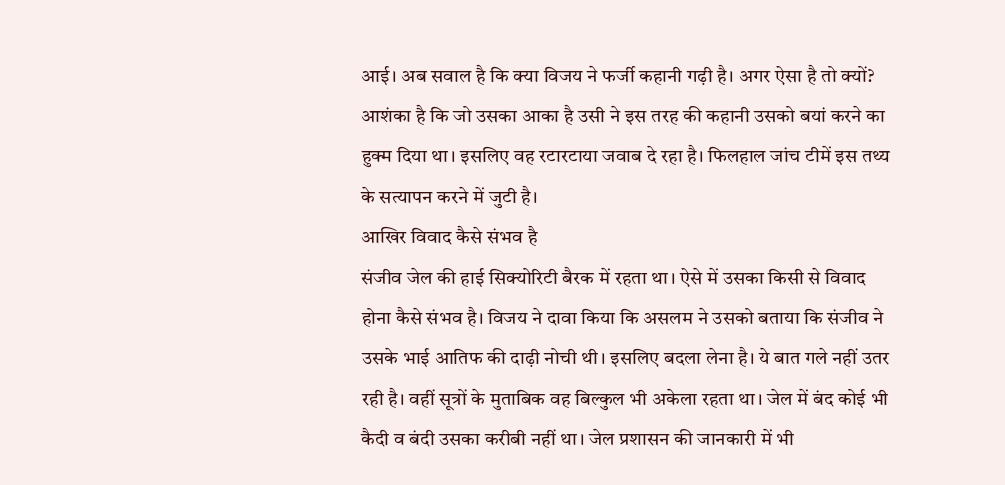आई। अब सवाल है कि क्या विजय ने फर्जी कहानी गढ़ी है। अगर ऐसा है तो क्यों? आशंका है कि जो उसका आका है उसी ने इस तरह की कहानी उसको बयां करने का हुक्म दिया था। इसलिए वह रटारटाया जवाब दे रहा है। फिलहाल जांच टीमें इस तथ्य के सत्यापन करने में जुटी है।
आखिर विवाद कैसे संभव है
संजीव जेल की हाई सिक्योरिटी बैरक में रहता था। ऐसे में उसका किसी से विवाद होना कैसे संभव है। विजय ने दावा किया कि असलम ने उसको बताया कि संजीव ने उसके भाई आतिफ की दाढ़ी नोची थी। इसलिए बदला लेना है। ये बात गले नहीं उतर रही है। वहीं सूत्रों के मुताबिक वह बिल्कुल भी अकेला रहता था। जेल में बंद कोई भी कैदी व बंदी उसका करीबी नहीं था। जेल प्रशासन की जानकारी में भी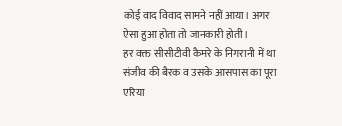कोई वाद विवाद सामने नहीं आया। अगर ऐसा हुआ होता तो जानकारी होती।
हर वक्त सीसीटीवी कैमरे के निगरानी में था
संजीव की बैरक व उसके आसपास का पूरा एरिया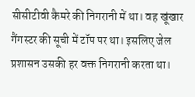सीसीटीवी कैमरे की निगरानी में था। वह खूंखार गैंगस्टर की सूची में टॉप पर था। इसलिए जेल प्रशासन उसकी हर वक्त निगरानी करता था।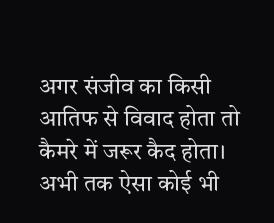अगर संजीव का किसी आतिफ से विवाद होता तो कैमरे में जरूर कैद होता। अभी तक ऐसा कोई भी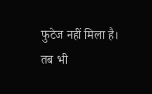फुटेज नहीं मिला है। तब भी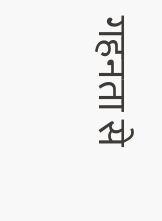गहनता से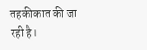तहकीकात की जा रही है।